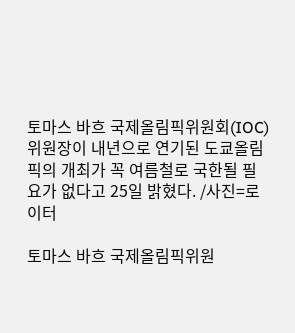토마스 바흐 국제올림픽위원회(IOC) 위원장이 내년으로 연기된 도쿄올림픽의 개최가 꼭 여름철로 국한될 필요가 없다고 25일 밝혔다. /사진=로이터

토마스 바흐 국제올림픽위원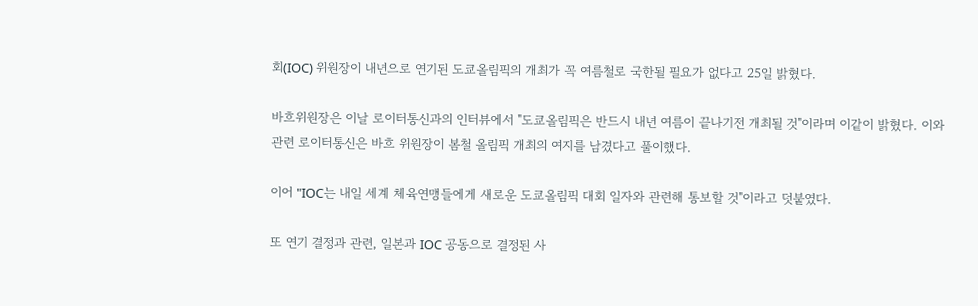회(IOC) 위원장이 내년으로 연기된 도쿄올림픽의 개최가 꼭 여름철로 국한될 필요가 없다고 25일 밝혔다.

바흐위원장은 이날 로이터통신과의 인터뷰에서 "도쿄올림픽은 반드시 내년 여름이 끝나기전 개최될 것"이라며 이같이 밝혔다. 이와관련 로이터통신은 바흐 위원장이 봄철 올림픽 개최의 여지를 남겼다고 풀이했다.

이어 "IOC는 내일 세계 체육연맹들에게 새로운 도쿄올림픽 대회 일자와 관련해 통보할 것"이라고 덧붙였다.

또 연기 결정과 관련, 일본과 IOC 공동으로 결정된 사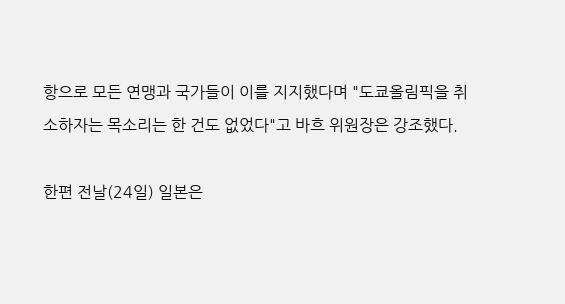항으로 모든 연맹과 국가들이 이를 지지했다며 "도쿄올림픽을 취소하자는 목소리는 한 건도 없었다"고 바흐 위원장은 강조했다.

한편 전날(24일) 일본은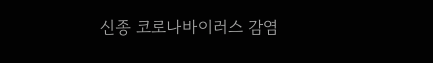신종 코로나바이러스 감염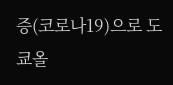증(코로나19)으로 도쿄올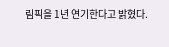림픽을 1년 연기한다고 밝혔다.